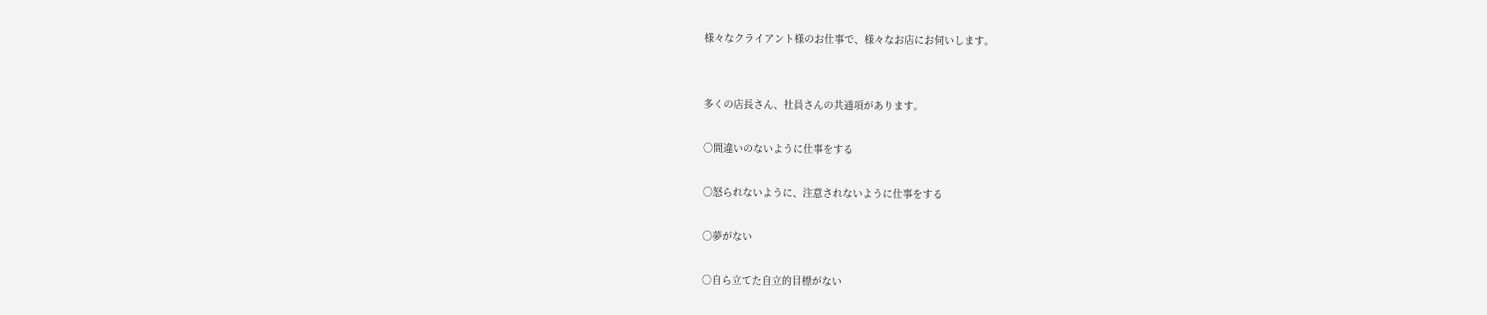様々なクライアント様のお仕事で、様々なお店にお伺いします。


多くの店長さん、社員さんの共通項があります。

○間違いのないように仕事をする

○怒られないように、注意されないように仕事をする

○夢がない

○自ら立てた自立的目標がない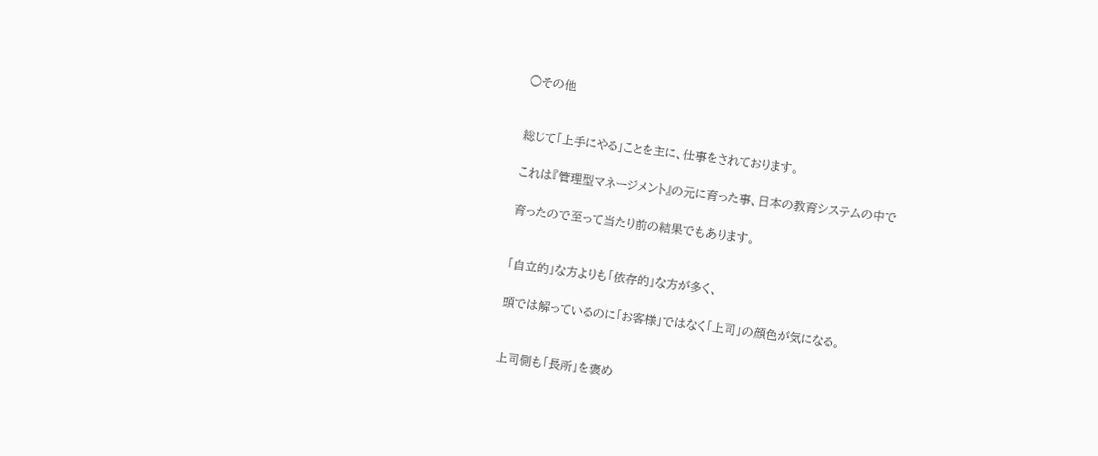○その他


総じて「上手にやる」ことを主に、仕事をされております。

これは『管理型マネージメント』の元に育った事、日本の教育システムの中で

育ったので至って当たり前の結果でもあります。


「自立的」な方よりも「依存的」な方が多く、

頭では解っているのに「お客様」ではなく「上司」の顔色が気になる。


上司側も「長所」を褒め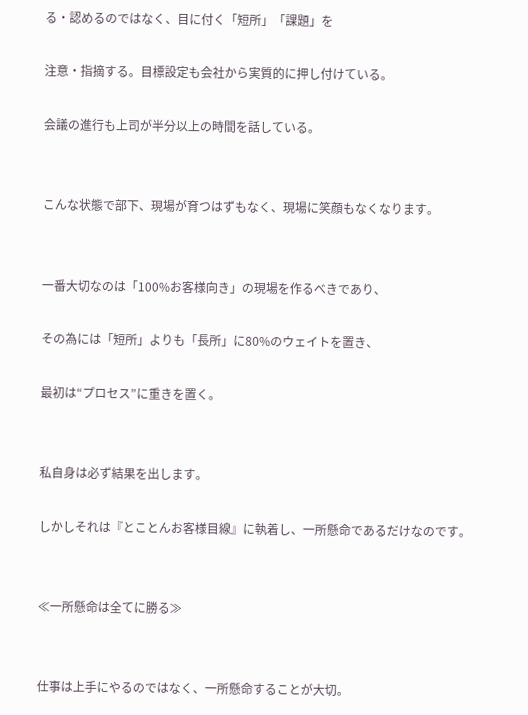る・認めるのではなく、目に付く「短所」「課題」を

注意・指摘する。目標設定も会社から実質的に押し付けている。

会議の進行も上司が半分以上の時間を話している。


こんな状態で部下、現場が育つはずもなく、現場に笑顔もなくなります。


一番大切なのは「100%お客様向き」の現場を作るべきであり、

その為には「短所」よりも「長所」に80%のウェイトを置き、

最初は“プロセス”に重きを置く。


私自身は必ず結果を出します。

しかしそれは『とことんお客様目線』に執着し、一所懸命であるだけなのです。


≪一所懸命は全てに勝る≫


仕事は上手にやるのではなく、一所懸命することが大切。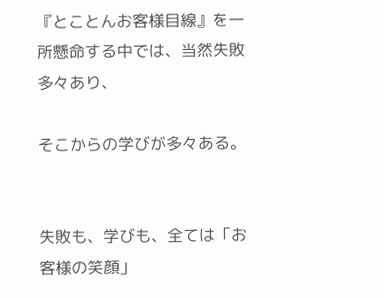『とことんお客様目線』を一所懸命する中では、当然失敗多々あり、

そこからの学びが多々ある。


失敗も、学びも、全ては「お客様の笑顔」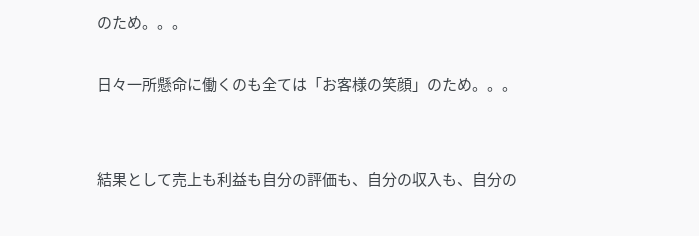のため。。。

日々一所懸命に働くのも全ては「お客様の笑顔」のため。。。


結果として売上も利益も自分の評価も、自分の収入も、自分の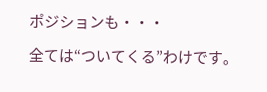ポジションも・・・

全ては“ついてくる”わけです。